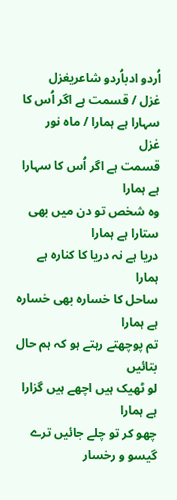اُردو ادباُردو شاعریغزل
غزل / قسمت ہے اگر اُس کا سہارا ہے ہمارا / ماہ نور
غزل
قسمت ہے اگر اُس کا سہارا ہے ہمارا
وہ شخص تو دن میں بھی ستارا ہے ہمارا
دریا ہے نہ دریا کا کنارہ ہے ہمارا
ساحل کا خسارہ بھی خسارہ ہے ہمارا
تم پوچھتے رہتے ہو کہ ہم حال بتائیں
لو ٹھیک ہیں اچھے ہیں گزارا ہے ہمارا
چھو کر تو چلے جائیں ترے گیسو و رخسار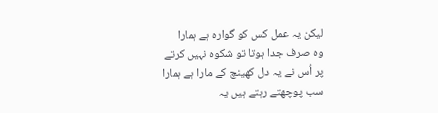لیکن یہ عمل کس کو گوارہ ہے ہمارا
وہ صرف جدا ہوتا تو شکوہ نہیں کرتے
پر اُس نے یہ دل کھینچ کے مارا ہے ہمارا
سب پوچھتے رہتے ہیں یہ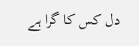دل کس کا گرا ہے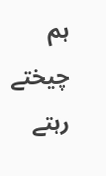ہم چیختے رہتے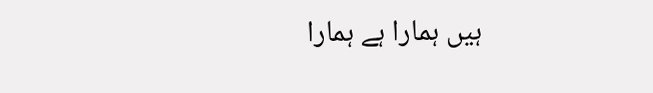ہیں ہمارا ہے ہمارا